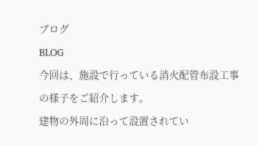ブログ
BLOG
今回は、施設で行っている消火配管布設工事の様子をご紹介します。
建物の外周に沿って設置されてい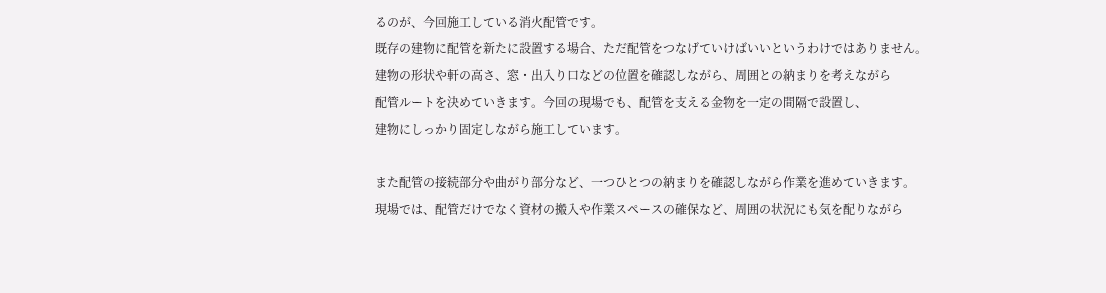るのが、今回施工している消火配管です。
既存の建物に配管を新たに設置する場合、ただ配管をつなげていけばいいというわけではありません。
建物の形状や軒の高さ、窓・出入り口などの位置を確認しながら、周囲との納まりを考えながら
配管ルートを決めていきます。今回の現場でも、配管を支える金物を一定の間隔で設置し、
建物にしっかり固定しながら施工しています。

また配管の接続部分や曲がり部分など、一つひとつの納まりを確認しながら作業を進めていきます。
現場では、配管だけでなく資材の搬入や作業スペースの確保など、周囲の状況にも気を配りながら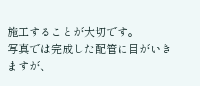施工することが大切です。
写真では完成した配管に目がいきますが、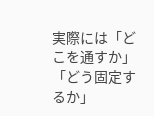実際には「どこを通すか」「どう固定するか」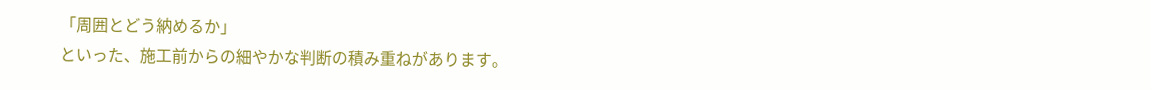「周囲とどう納めるか」
といった、施工前からの細やかな判断の積み重ねがあります。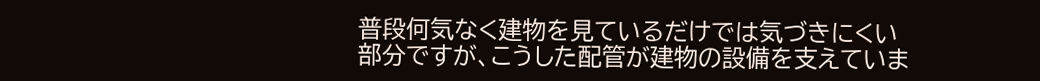普段何気なく建物を見ているだけでは気づきにくい部分ですが、こうした配管が建物の設備を支えていま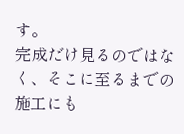す。
完成だけ見るのではなく、そこに至るまでの施工にも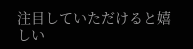注目していただけると嬉しい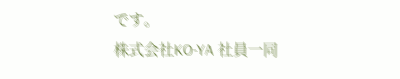です。
株式会社KO-YA 社員一同